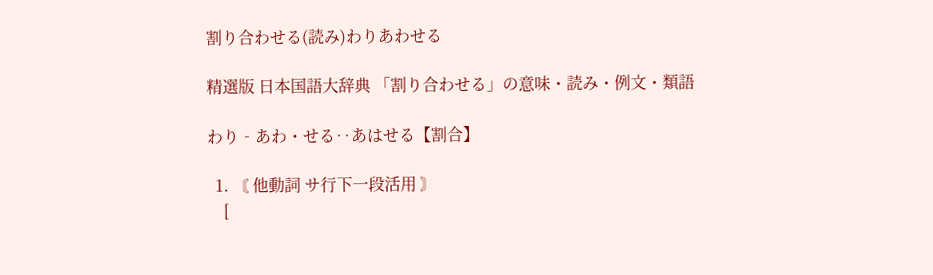割り合わせる(読み)わりあわせる

精選版 日本国語大辞典 「割り合わせる」の意味・読み・例文・類語

わり‐あわ・せる‥あはせる【割合】

  1. 〘 他動詞 サ行下一段活用 〙
    [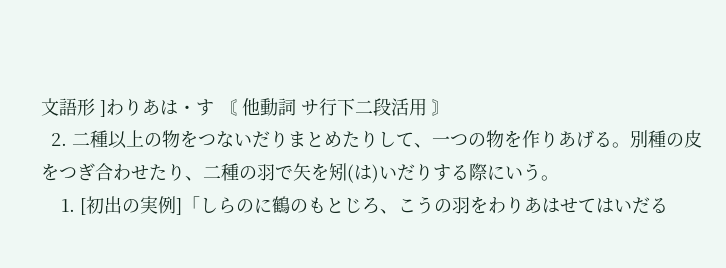文語形 ]わりあは・す 〘 他動詞 サ行下二段活用 〙
  2. 二種以上の物をつないだりまとめたりして、一つの物を作りあげる。別種の皮をつぎ合わせたり、二種の羽で矢を矧(は)いだりする際にいう。
    1. [初出の実例]「しらのに鶴のもとじろ、こうの羽をわりあはせてはいだる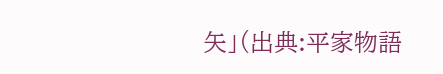矢」(出典:平家物語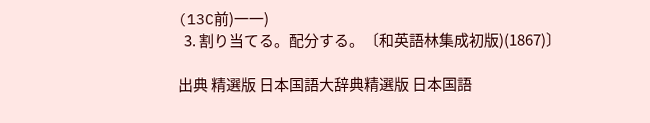(13C前)一一)
  3. 割り当てる。配分する。〔和英語林集成初版)(1867)〕

出典 精選版 日本国語大辞典精選版 日本国語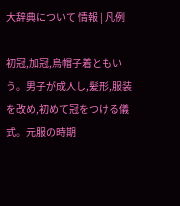大辞典について 情報 | 凡例

初冠,加冠,烏帽子着ともいう。男子が成人し,髪形,服装を改め,初めて冠をつける儀式。元服の時期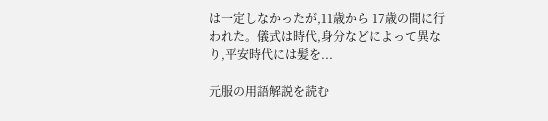は一定しなかったが,11歳から 17歳の間に行われた。儀式は時代,身分などによって異なり,平安時代には髪を...

元服の用語解説を読む